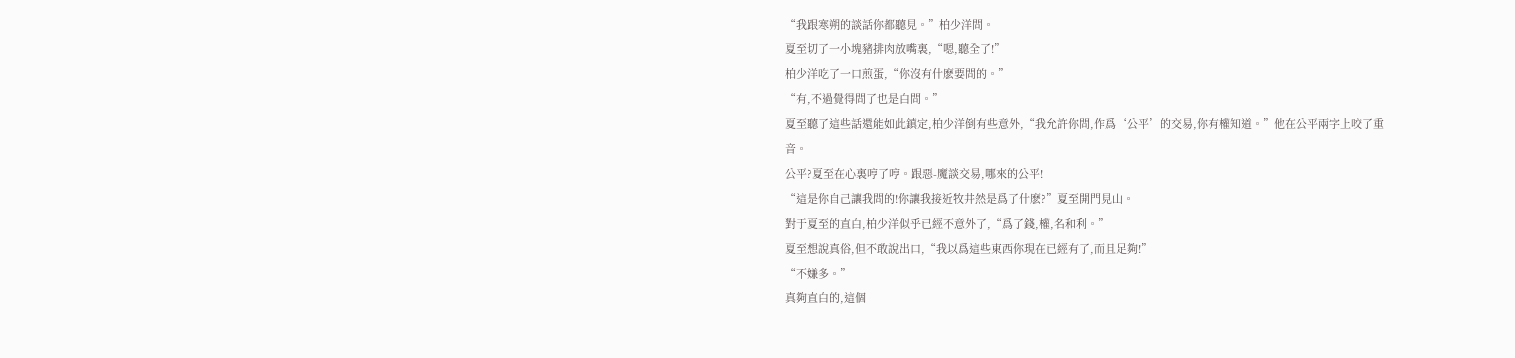“我跟寒朔的談話你都聽見。”柏少洋問。
夏至切了一小塊豬排肉放嘴裏,“嗯,聽全了!”
柏少洋吃了一口煎蛋,“你沒有什麽要問的。”
“有,不過覺得問了也是白問。”
夏至聽了這些話還能如此鎮定,柏少洋倒有些意外,“我允許你問,作爲‘公平’的交易,你有權知道。”他在公平兩字上咬了重音。
公平?夏至在心裏哼了哼。跟惡-魔談交易,哪來的公平!
“這是你自己讓我問的!你讓我接近牧井然是爲了什麽?”夏至開門見山。
對于夏至的直白,柏少洋似乎已經不意外了,“爲了錢,權,名和利。”
夏至想說真俗,但不敢說出口,“我以爲這些東西你現在已經有了,而且足夠!”
“不嫌多。”
真夠直白的,這個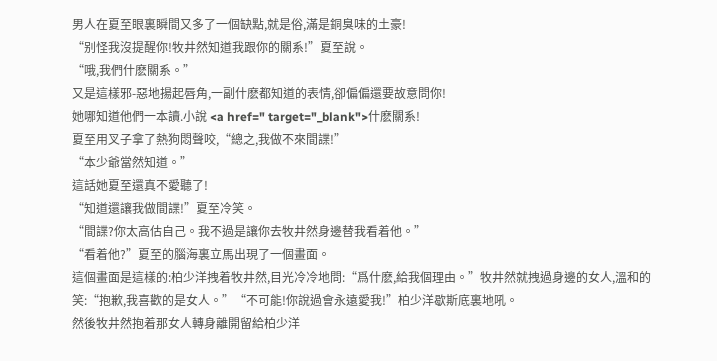男人在夏至眼裏瞬間又多了一個缺點,就是俗,滿是銅臭味的土豪!
“别怪我沒提醒你!牧井然知道我跟你的關系!”夏至說。
“哦,我們什麽關系。”
又是這樣邪-惡地揚起唇角,一副什麽都知道的表情,卻偏偏還要故意問你!
她哪知道他們一本讀.小說 <a href=" target="_blank">什麽關系!
夏至用叉子拿了熱狗悶聲咬,“總之,我做不來間諜!”
“本少爺當然知道。”
這話她夏至還真不愛聽了!
“知道還讓我做間諜!”夏至冷笑。
“間諜?你太高估自己。我不過是讓你去牧井然身邊替我看着他。”
“看着他?”夏至的腦海裏立馬出現了一個畫面。
這個畫面是這樣的:柏少洋拽着牧井然,目光冷冷地問:“爲什麽,給我個理由。”牧井然就拽過身邊的女人,溫和的笑:“抱歉,我喜歡的是女人。”“不可能!你說過會永遠愛我!”柏少洋歇斯底裏地吼。
然後牧井然抱着那女人轉身離開留給柏少洋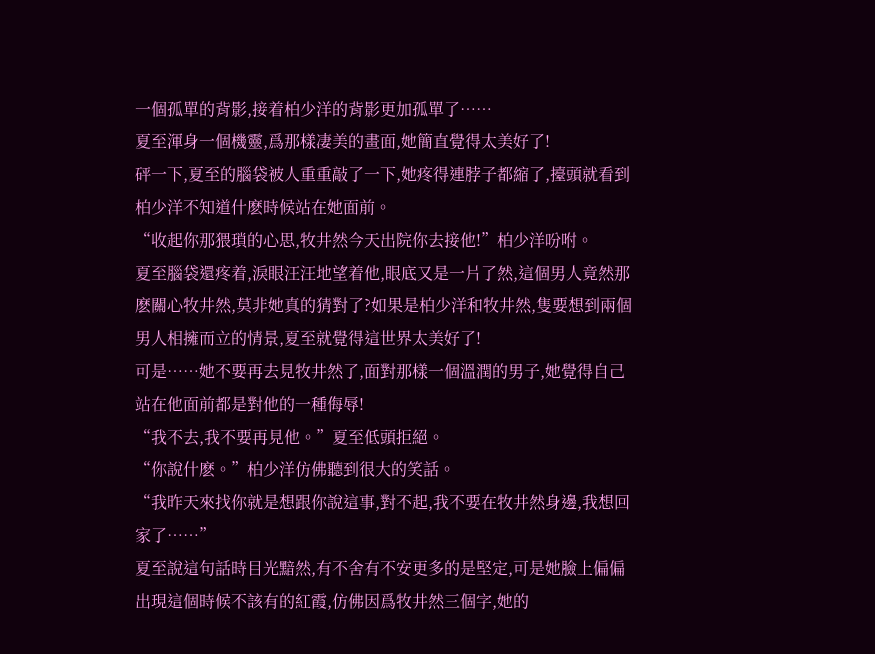一個孤單的背影,接着柏少洋的背影更加孤單了……
夏至渾身一個機靈,爲那樣凄美的畫面,她簡直覺得太美好了!
砰一下,夏至的腦袋被人重重敲了一下,她疼得連脖子都縮了,擡頭就看到柏少洋不知道什麽時候站在她面前。
“收起你那猥瑣的心思,牧井然今天出院你去接他!”柏少洋吩咐。
夏至腦袋還疼着,淚眼汪汪地望着他,眼底又是一片了然,這個男人竟然那麽關心牧井然,莫非她真的猜對了?如果是柏少洋和牧井然,隻要想到兩個男人相擁而立的情景,夏至就覺得這世界太美好了!
可是……她不要再去見牧井然了,面對那樣一個溫潤的男子,她覺得自己站在他面前都是對他的一種侮辱!
“我不去,我不要再見他。”夏至低頭拒絕。
“你說什麽。”柏少洋仿佛聽到很大的笑話。
“我昨天來找你就是想跟你說這事,對不起,我不要在牧井然身邊,我想回家了……”
夏至說這句話時目光黯然,有不舍有不安更多的是堅定,可是她臉上偏偏出現這個時候不該有的紅霞,仿佛因爲牧井然三個字,她的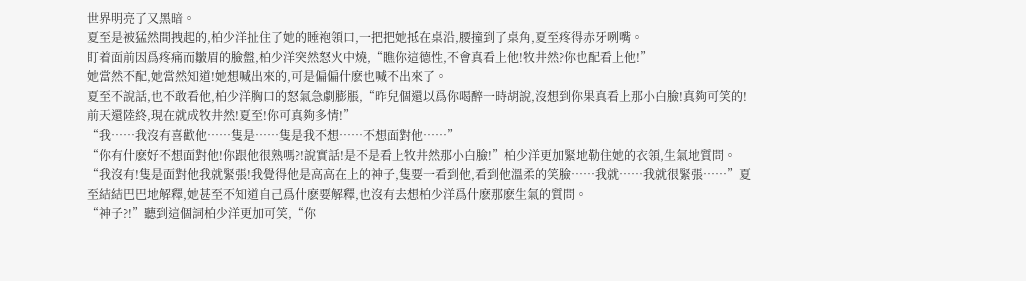世界明亮了又黑暗。
夏至是被猛然間拽起的,柏少洋扯住了她的睡袍領口,一把把她抵在桌沿,腰撞到了桌角,夏至疼得赤牙咧嘴。
盯着面前因爲疼痛而皺眉的臉盤,柏少洋突然怒火中燒,“瞧你這德性,不會真看上他!牧井然?你也配看上他!”
她當然不配,她當然知道!她想喊出來的,可是偏偏什麽也喊不出來了。
夏至不說話,也不敢看他,柏少洋胸口的怒氣急劇膨脹,“昨兒個還以爲你喝醉一時胡說,沒想到你果真看上那小白臉!真夠可笑的!前天還陸終,現在就成牧井然!夏至!你可真夠多情!”
“我……我沒有喜歡他……隻是……隻是我不想……不想面對他……”
“你有什麽好不想面對他!你跟他很熟嗎?!說實話!是不是看上牧井然那小白臉!”柏少洋更加緊地勒住她的衣領,生氣地質問。
“我沒有!隻是面對他我就緊張!我覺得他是高高在上的神子,隻要一看到他,看到他溫柔的笑臉……我就……我就很緊張……”夏至結結巴巴地解釋,她甚至不知道自己爲什麽要解釋,也沒有去想柏少洋爲什麽那麽生氣的質問。
“神子?!”聽到這個詞柏少洋更加可笑,“你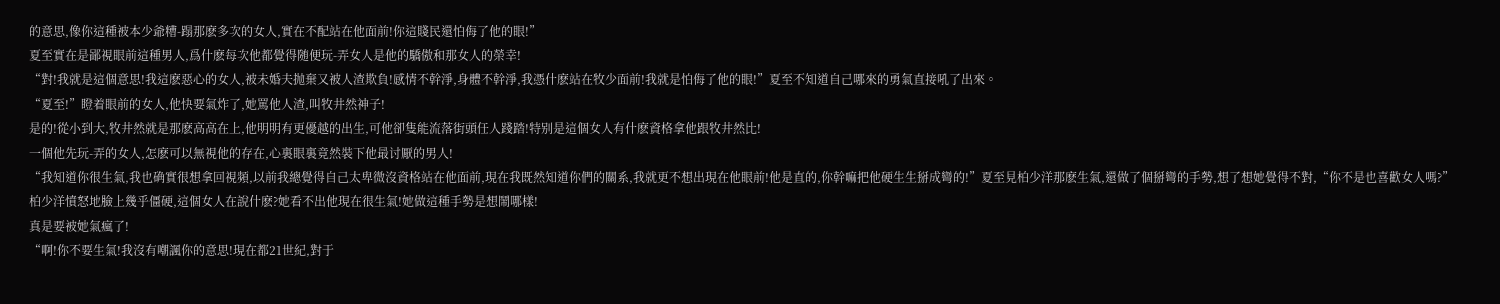的意思,像你這種被本少爺糟-蹋那麽多次的女人,實在不配站在他面前!你這賤民還怕侮了他的眼!”
夏至實在是鄙視眼前這種男人,爲什麽每次他都覺得随便玩-弄女人是他的驕傲和那女人的榮幸!
“對!我就是這個意思!我這麽惡心的女人,被未婚夫抛棄又被人渣欺負!感情不幹淨,身體不幹淨,我憑什麽站在牧少面前!我就是怕侮了他的眼!”夏至不知道自己哪來的勇氣直接吼了出來。
“夏至!”瞪着眼前的女人,他快要氣炸了,她罵他人渣,叫牧井然神子!
是的!從小到大,牧井然就是那麽高高在上,他明明有更優越的出生,可他卻隻能流落街頭任人踐踏!特别是這個女人有什麽資格拿他跟牧井然比!
一個他先玩-弄的女人,怎麽可以無視他的存在,心裏眼裏竟然裝下他最讨厭的男人!
“我知道你很生氣,我也确實很想拿回視頻,以前我總覺得自己太卑微沒資格站在他面前,現在我既然知道你們的關系,我就更不想出現在他眼前!他是直的,你幹嘛把他硬生生掰成彎的!”夏至見柏少洋那麽生氣,還做了個掰彎的手勢,想了想她覺得不對,“你不是也喜歡女人嗎?”
柏少洋憤怒地臉上幾乎僵硬,這個女人在說什麽?她看不出他現在很生氣!她做這種手勢是想鬧哪樣!
真是要被她氣瘋了!
“啊!你不要生氣!我沒有嘲諷你的意思!現在都21世紀,對于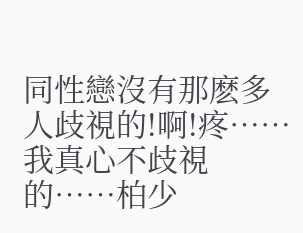同性戀沒有那麽多人歧視的!啊!疼……我真心不歧視的……柏少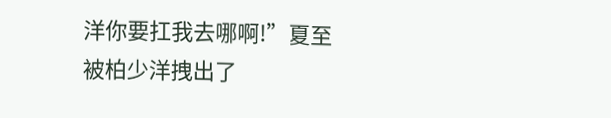洋你要扛我去哪啊!”夏至被柏少洋拽出了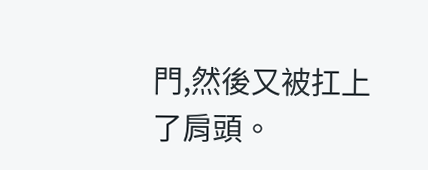門,然後又被扛上了肩頭。